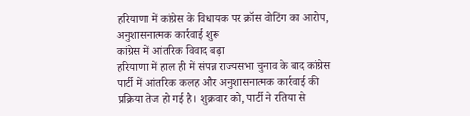हरियाणा में कांग्रेस के विधायक पर क्रॉस वोटिंग का आरोप, अनुशासनात्मक कार्रवाई शुरू
कांग्रेस में आंतरिक विवाद बढ़ा
हरियाणा में हाल ही में संपन्न राज्यसभा चुनाव के बाद कांग्रेस पार्टी में आंतरिक कलह और अनुशासनात्मक कार्रवाई की प्रक्रिया तेज हो गई है। शुक्रवार को, पार्टी ने रतिया से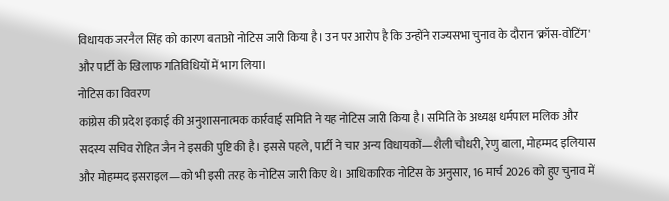विधायक जरनैल सिंह को कारण बताओ नोटिस जारी किया है। उन पर आरोप है कि उन्होंने राज्यसभा चुनाव के दौरान 'क्रॉस-वोटिंग' और पार्टी के खिलाफ गतिविधियों में भाग लिया।
नोटिस का विवरण
कांग्रेस की प्रदेश इकाई की अनुशासनात्मक कार्रवाई समिति ने यह नोटिस जारी किया है। समिति के अध्यक्ष धर्मपाल मलिक और सदस्य सचिव रोहित जैन ने इसकी पुष्टि की है। इससे पहले, पार्टी ने चार अन्य विधायकों—शैली चौधरी, रेणु बाला, मोहम्मद इलियास और मोहम्मद इसराइल—को भी इसी तरह के नोटिस जारी किए थे। आधिकारिक नोटिस के अनुसार, 16 मार्च 2026 को हुए चुनाव में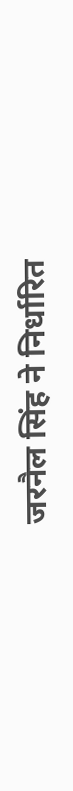जरनैल सिंह ने निर्धारित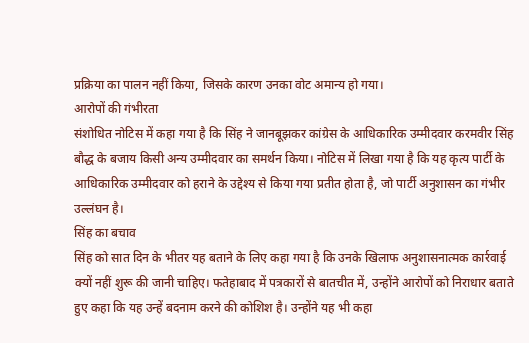प्रक्रिया का पालन नहीं किया, जिसके कारण उनका वोट अमान्य हो गया।
आरोपों की गंभीरता
संशोधित नोटिस में कहा गया है कि सिंह ने जानबूझकर कांग्रेस के आधिकारिक उम्मीदवार करमवीर सिंह बौद्ध के बजाय किसी अन्य उम्मीदवार का समर्थन किया। नोटिस में लिखा गया है कि यह कृत्य पार्टी के आधिकारिक उम्मीदवार को हराने के उद्देश्य से किया गया प्रतीत होता है, जो पार्टी अनुशासन का गंभीर उल्लंघन है।
सिंह का बचाव
सिंह को सात दिन के भीतर यह बताने के लिए कहा गया है कि उनके खिलाफ अनुशासनात्मक कार्रवाई क्यों नहीं शुरू की जानी चाहिए। फतेहाबाद में पत्रकारों से बातचीत में, उन्होंने आरोपों को निराधार बताते हुए कहा कि यह उन्हें बदनाम करने की कोशिश है। उन्होंने यह भी कहा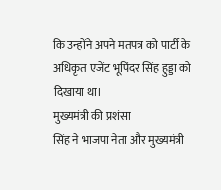कि उन्होंने अपने मतपत्र को पार्टी के अधिकृत एजेंट भूपिंदर सिंह हुड्डा को दिखाया था।
मुख्यमंत्री की प्रशंसा
सिंह ने भाजपा नेता और मुख्यमंत्री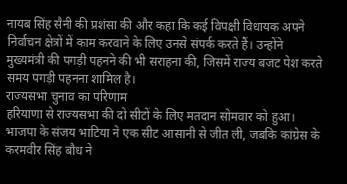नायब सिंह सैनी की प्रशंसा की और कहा कि कई विपक्षी विधायक अपने निर्वाचन क्षेत्रों में काम करवाने के लिए उनसे संपर्क करते हैं। उन्होंने मुख्यमंत्री की पगड़ी पहनने की भी सराहना की, जिसमें राज्य बजट पेश करते समय पगड़ी पहनना शामिल है।
राज्यसभा चुनाव का परिणाम
हरियाणा से राज्यसभा की दो सीटों के लिए मतदान सोमवार को हुआ। भाजपा के संजय भाटिया ने एक सीट आसानी से जीत ली, जबकि कांग्रेस के करमवीर सिंह बौध ने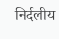निर्दलीय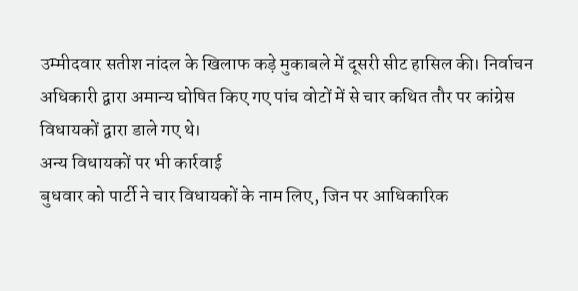उम्मीदवार सतीश नांदल के खिलाफ कड़े मुकाबले में दूसरी सीट हासिल की। निर्वाचन अधिकारी द्वारा अमान्य घोषित किए गए पांच वोटों में से चार कथित तौर पर कांग्रेस विधायकों द्वारा डाले गए थे।
अन्य विधायकों पर भी कार्रवाई
बुधवार को पार्टी ने चार विधायकों के नाम लिए, जिन पर आधिकारिक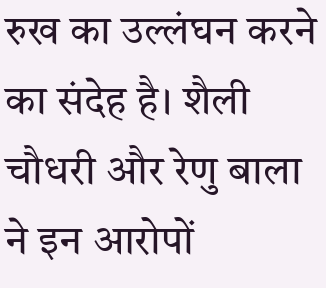रुख का उल्लंघन करने का संदेह है। शैली चौधरी और रेणु बाला ने इन आरोपों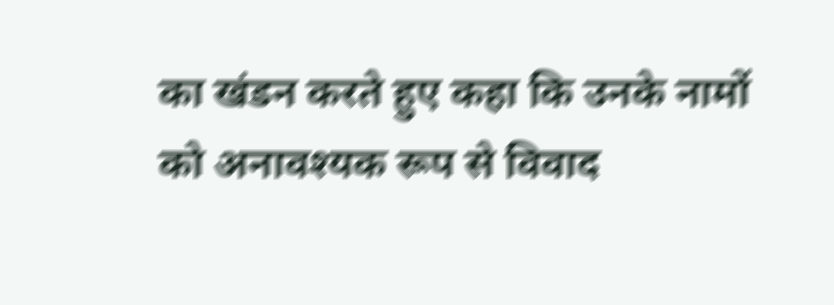का खंडन करते हुए कहा कि उनके नामों को अनावश्यक रूप से विवाद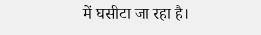में घसीटा जा रहा है।